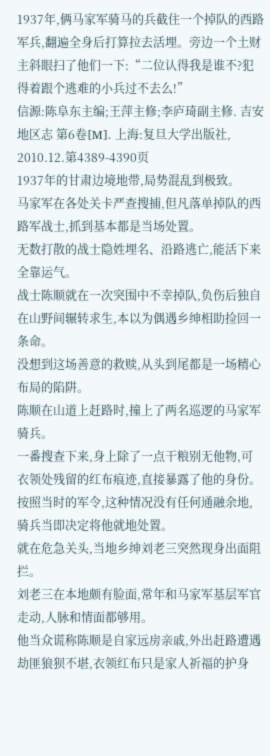1937年,俩马家军骑马的兵截住一个掉队的西路军兵,翻遍全身后打算拉去活埋。旁边一个土财主斜眼扫了他们一下:“二位认得我是谁不?犯得着跟个逃难的小兵过不去么!”
信源:陈阜东主编;王萍主修;李庐琦副主修. 吉安地区志 第6卷[M]. 上海:复旦大学出版社, 2010.12.第4389-4390页
1937年的甘肃边境地带,局势混乱到极致。
马家军在各处关卡严查搜捕,但凡落单掉队的西路军战士,抓到基本都是当场处置。
无数打散的战士隐姓埋名、沿路逃亡,能活下来全靠运气。
战士陈顺就在一次突围中不幸掉队,负伤后独自在山野间辗转求生,本以为偶遇乡绅相助捡回一条命。
没想到这场善意的救赎,从头到尾都是一场精心布局的陷阱。
陈顺在山道上赶路时,撞上了两名巡逻的马家军骑兵。
一番搜查下来,身上除了一点干粮别无他物,可衣领处残留的红布痕迹,直接暴露了他的身份。
按照当时的军令,这种情况没有任何通融余地,骑兵当即决定将他就地处置。
就在危急关头,当地乡绅刘老三突然现身出面阻拦。
刘老三在本地颇有脸面,常年和马家军基层军官走动,人脉和情面都够用。
他当众谎称陈顺是自家远房亲戚,外出赶路遭遇劫匪狼狈不堪,衣领红布只是家人祈福的护身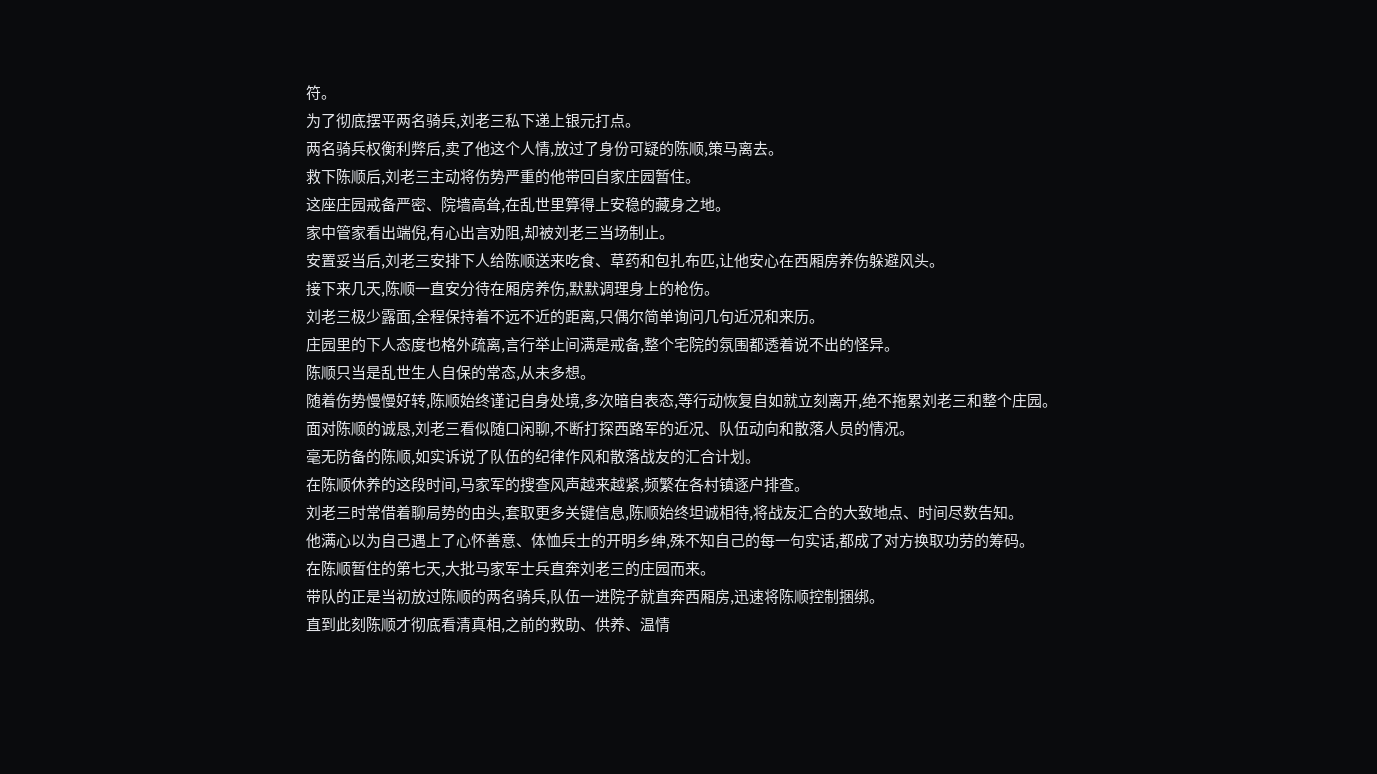符。
为了彻底摆平两名骑兵,刘老三私下递上银元打点。
两名骑兵权衡利弊后,卖了他这个人情,放过了身份可疑的陈顺,策马离去。
救下陈顺后,刘老三主动将伤势严重的他带回自家庄园暂住。
这座庄园戒备严密、院墙高耸,在乱世里算得上安稳的藏身之地。
家中管家看出端倪,有心出言劝阻,却被刘老三当场制止。
安置妥当后,刘老三安排下人给陈顺送来吃食、草药和包扎布匹,让他安心在西厢房养伤躲避风头。
接下来几天,陈顺一直安分待在厢房养伤,默默调理身上的枪伤。
刘老三极少露面,全程保持着不远不近的距离,只偶尔简单询问几句近况和来历。
庄园里的下人态度也格外疏离,言行举止间满是戒备,整个宅院的氛围都透着说不出的怪异。
陈顺只当是乱世生人自保的常态,从未多想。
随着伤势慢慢好转,陈顺始终谨记自身处境,多次暗自表态,等行动恢复自如就立刻离开,绝不拖累刘老三和整个庄园。
面对陈顺的诚恳,刘老三看似随口闲聊,不断打探西路军的近况、队伍动向和散落人员的情况。
毫无防备的陈顺,如实诉说了队伍的纪律作风和散落战友的汇合计划。
在陈顺休养的这段时间,马家军的搜查风声越来越紧,频繁在各村镇逐户排查。
刘老三时常借着聊局势的由头,套取更多关键信息,陈顺始终坦诚相待,将战友汇合的大致地点、时间尽数告知。
他满心以为自己遇上了心怀善意、体恤兵士的开明乡绅,殊不知自己的每一句实话,都成了对方换取功劳的筹码。
在陈顺暂住的第七天,大批马家军士兵直奔刘老三的庄园而来。
带队的正是当初放过陈顺的两名骑兵,队伍一进院子就直奔西厢房,迅速将陈顺控制捆绑。
直到此刻陈顺才彻底看清真相,之前的救助、供养、温情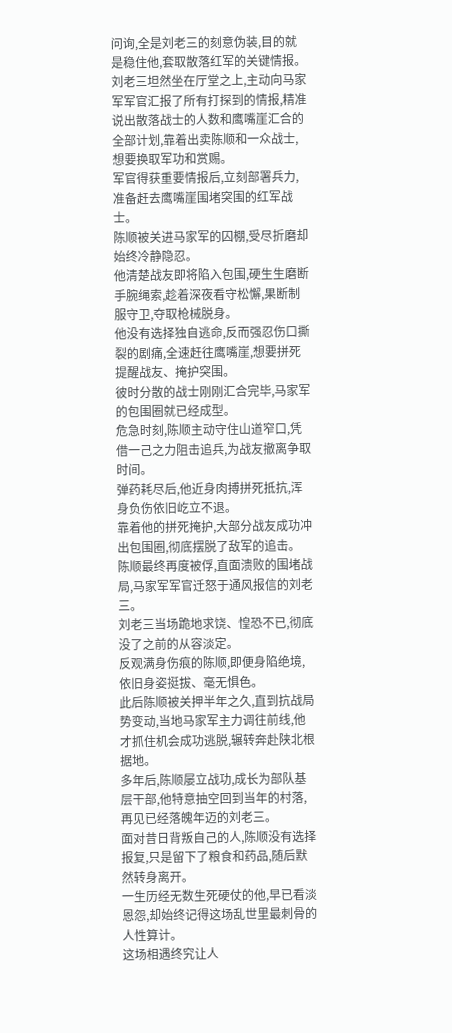问询,全是刘老三的刻意伪装,目的就是稳住他,套取散落红军的关键情报。
刘老三坦然坐在厅堂之上,主动向马家军军官汇报了所有打探到的情报,精准说出散落战士的人数和鹰嘴崖汇合的全部计划,靠着出卖陈顺和一众战士,想要换取军功和赏赐。
军官得获重要情报后,立刻部署兵力,准备赶去鹰嘴崖围堵突围的红军战士。
陈顺被关进马家军的囚棚,受尽折磨却始终冷静隐忍。
他清楚战友即将陷入包围,硬生生磨断手腕绳索,趁着深夜看守松懈,果断制服守卫,夺取枪械脱身。
他没有选择独自逃命,反而强忍伤口撕裂的剧痛,全速赶往鹰嘴崖,想要拼死提醒战友、掩护突围。
彼时分散的战士刚刚汇合完毕,马家军的包围圈就已经成型。
危急时刻,陈顺主动守住山道窄口,凭借一己之力阻击追兵,为战友撤离争取时间。
弹药耗尽后,他近身肉搏拼死抵抗,浑身负伤依旧屹立不退。
靠着他的拼死掩护,大部分战友成功冲出包围圈,彻底摆脱了敌军的追击。
陈顺最终再度被俘,直面溃败的围堵战局,马家军军官迁怒于通风报信的刘老三。
刘老三当场跪地求饶、惶恐不已,彻底没了之前的从容淡定。
反观满身伤痕的陈顺,即便身陷绝境,依旧身姿挺拔、毫无惧色。
此后陈顺被关押半年之久,直到抗战局势变动,当地马家军主力调往前线,他才抓住机会成功逃脱,辗转奔赴陕北根据地。
多年后,陈顺屡立战功,成长为部队基层干部,他特意抽空回到当年的村落,再见已经落魄年迈的刘老三。
面对昔日背叛自己的人,陈顺没有选择报复,只是留下了粮食和药品,随后默然转身离开。
一生历经无数生死硬仗的他,早已看淡恩怨,却始终记得这场乱世里最刺骨的人性算计。
这场相遇终究让人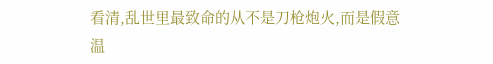看清,乱世里最致命的从不是刀枪炮火,而是假意温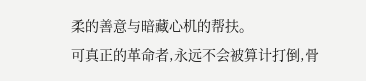柔的善意与暗藏心机的帮扶。
可真正的革命者,永远不会被算计打倒,骨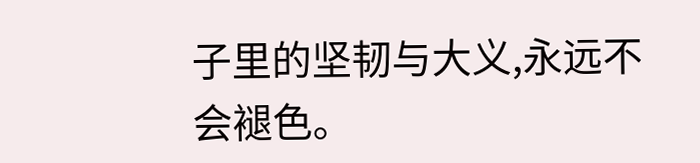子里的坚韧与大义,永远不会褪色。